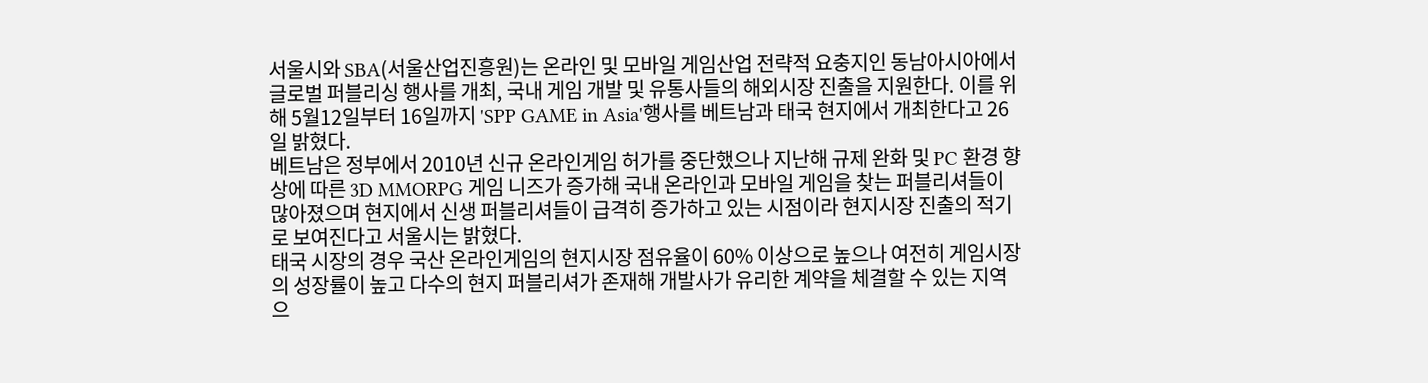서울시와 SBA(서울산업진흥원)는 온라인 및 모바일 게임산업 전략적 요충지인 동남아시아에서 글로벌 퍼블리싱 행사를 개최, 국내 게임 개발 및 유통사들의 해외시장 진출을 지원한다. 이를 위해 5월12일부터 16일까지 'SPP GAME in Asia'행사를 베트남과 태국 현지에서 개최한다고 26일 밝혔다.
베트남은 정부에서 2010년 신규 온라인게임 허가를 중단했으나 지난해 규제 완화 및 PC 환경 향상에 따른 3D MMORPG 게임 니즈가 증가해 국내 온라인과 모바일 게임을 찾는 퍼블리셔들이 많아졌으며 현지에서 신생 퍼블리셔들이 급격히 증가하고 있는 시점이라 현지시장 진출의 적기로 보여진다고 서울시는 밝혔다.
태국 시장의 경우 국산 온라인게임의 현지시장 점유율이 60% 이상으로 높으나 여전히 게임시장의 성장률이 높고 다수의 현지 퍼블리셔가 존재해 개발사가 유리한 계약을 체결할 수 있는 지역으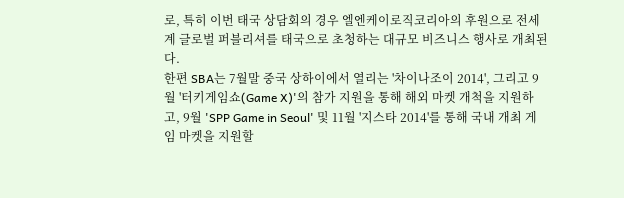로, 특히 이번 태국 상담회의 경우 엘엔케이로직코리아의 후원으로 전세계 글로벌 퍼블리셔를 태국으로 초청하는 대규모 비즈니스 행사로 개최된다.
한편 SBA는 7월말 중국 상하이에서 열리는 '차이나조이 2014', 그리고 9월 '터키게임쇼(Game X)'의 참가 지원을 통해 해외 마켓 개척을 지원하고, 9월 'SPP Game in Seoul' 및 11월 '지스타 2014'를 통해 국내 개최 게임 마켓을 지원할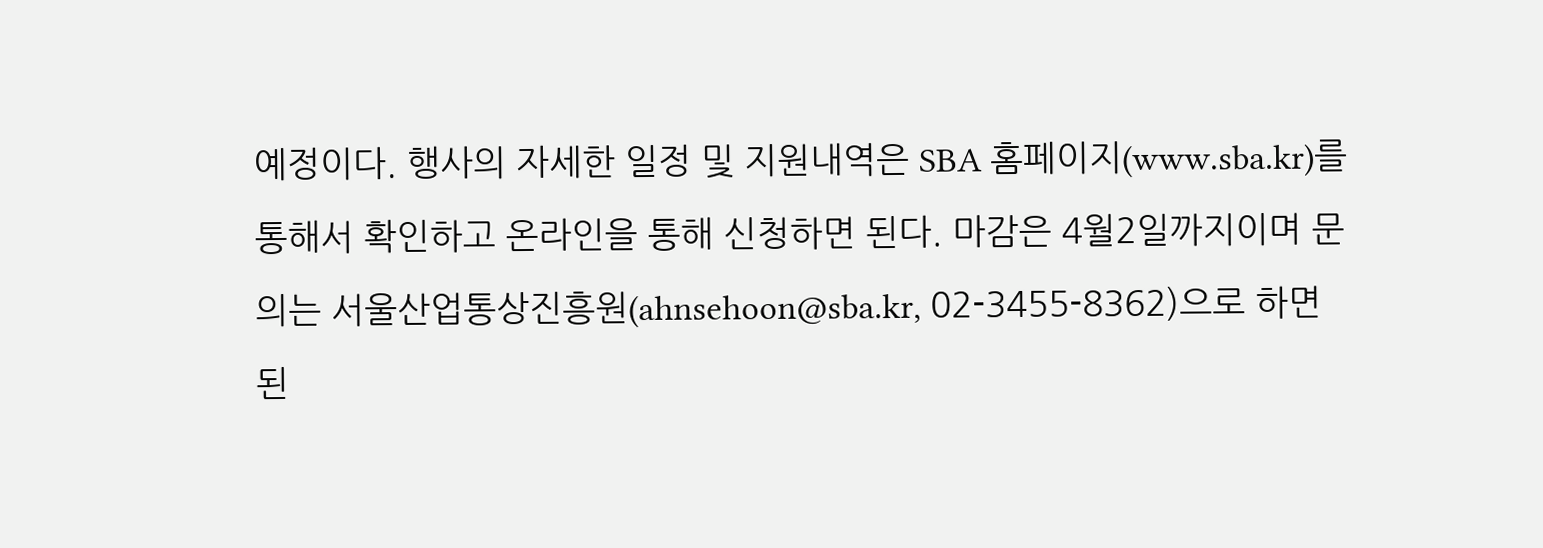예정이다. 행사의 자세한 일정 및 지원내역은 SBA 홈페이지(www.sba.kr)를 통해서 확인하고 온라인을 통해 신청하면 된다. 마감은 4월2일까지이며 문의는 서울산업통상진흥원(ahnsehoon@sba.kr, 02-3455-8362)으로 하면 된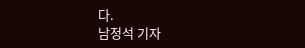다.
남정석 기자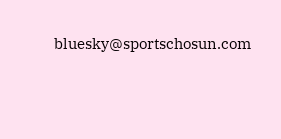bluesky@sportschosun.com